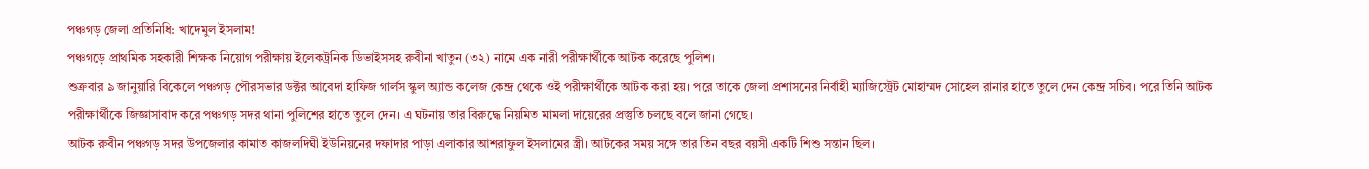পঞ্চগড় জেলা প্রতিনিধি: খাদেমুল ইসলাম!
পঞ্চগড়ে প্রাথমিক সহকারী শিক্ষক নিয়োগ পরীক্ষায় ইলেকট্রনিক ডিভাইসসহ রুবীনা খাতুন (৩২) নামে এক নারী পরীক্ষার্থীকে আটক করেছে পুলিশ।
শুক্রবার ৯ জানুয়ারি বিকেলে পঞ্চগড় পৌরসভার ডক্টর আবেদা হাফিজ গার্লস স্কুল অ্যান্ড কলেজ কেন্দ্র থেকে ওই পরীক্ষার্থীকে আটক করা হয়। পরে তাকে জেলা প্রশাসনের নির্বাহী ম্যাজিস্ট্রেট মোহাম্মদ সোহেল রানার হাতে তুলে দেন কেন্দ্র সচিব। পরে তিনি আটক পরীক্ষার্থীকে জিজ্ঞাসাবাদ করে পঞ্চগড় সদর থানা পুলিশের হাতে তুলে দেন। এ ঘটনায় তার বিরুদ্ধে নিয়মিত মামলা দায়েরের প্রস্তুতি চলছে বলে জানা গেছে।
আটক রুবীন পঞ্চগড় সদর উপজেলার কামাত কাজলদিঘী ইউনিয়নের দফাদার পাড়া এলাকার আশরাফুল ইসলামের স্ত্রী। আটকের সময় সঙ্গে তার তিন বছর বয়সী একটি শিশু সন্তান ছিল।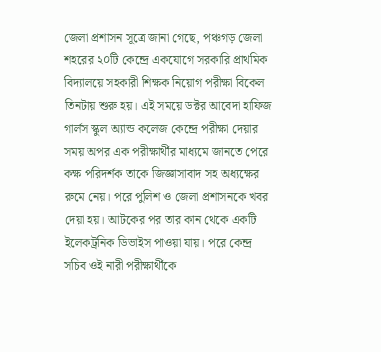জেলা প্রশাসন সূত্রে জানা গেছে, পঞ্চগড় জেলা শহরের ২০টি কেন্দ্রে একযোগে সরকারি প্রাথমিক বিদ্যালয়ে সহকারী শিক্ষক নিয়োগ পরীক্ষা বিকেল তিনটায় শুরু হয়। এই সময়ে ডক্টর আবেদা হাফিজ গার্লস স্কুল অ্যান্ড কলেজ কেন্দ্রে পরীক্ষা দেয়ার সময় অপর এক পরীক্ষার্থীর মাধ্যমে জানতে পেরে কক্ষ পরিদর্শক তাকে জিজ্ঞাসাবাদ সহ অধ্যক্ষের রুমে নেয়। পরে পুলিশ ও জেলা প্রশাসনকে খবর দেয়া হয়। আটকের পর তার কান থেকে একটি ইলেকট্রনিক ডিভাইস পাওয়া যায়। পরে কেন্দ্র সচিব ওই নারী পরীক্ষার্থীকে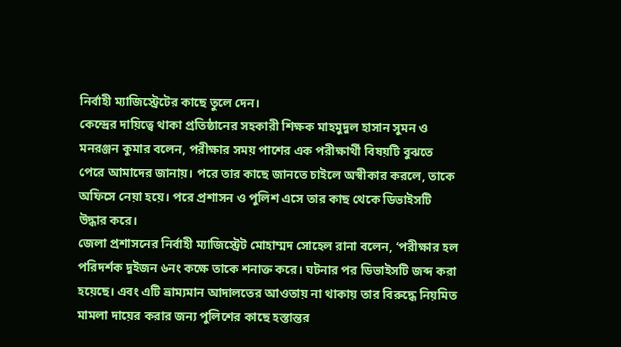নির্বাহী ম্যাজিস্ট্রেটের কাছে তুলে দেন।
কেন্দ্রের দায়িত্বে থাকা প্রতিষ্ঠানের সহকারী শিক্ষক মাহমুদুল হাসান সুমন ও মনরঞ্জন কুমার বলেন, পরীক্ষার সময় পাশের এক পরীক্ষার্থী বিষয়টি বুঝতে পেরে আমাদের জানায়। পরে তার কাছে জানতে চাইলে অস্বীকার করলে, তাকে অফিসে নেয়া হয়ে। পরে প্রশাসন ও পুলিশ এসে তার কাছ থেকে ডিভাইসটি উদ্ধার করে।
জেলা প্রশাসনের নির্বাহী ম্যাজিস্ট্রেট মোহাম্মদ সোহেল রানা বলেন, ‘পরীক্ষার হল পরিদর্শক দুইজন ৬নং কক্ষে তাকে শনাক্ত করে। ঘটনার পর ডিভাইসটি জব্দ করা হয়েছে। এবং এটি ভ্রাম্যমান আদালতের আওতায় না থাকায় তার বিরুদ্ধে নিয়মিত মামলা দায়ের করার জন্য পুলিশের কাছে হস্তান্তর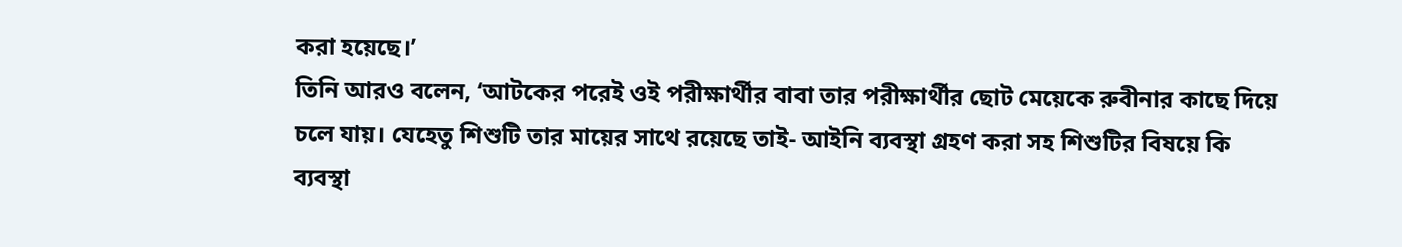করা হয়েছে।’
তিনি আরও বলেন, ‘আটকের পরেই ওই পরীক্ষার্থীর বাবা তার পরীক্ষার্থীর ছোট মেয়েকে রুবীনার কাছে দিয়ে চলে যায়। যেহেতু শিশুটি তার মায়ের সাথে রয়েছে তাই- আইনি ব্যবস্থা গ্রহণ করা সহ শিশুটির বিষয়ে কি ব্যবস্থা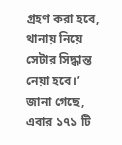গ্রহণ করা হবে, থানায় নিয়ে সেটার সিদ্ধান্ত নেয়া হবে।’
জানা গেছে, এবার ১৭১ টি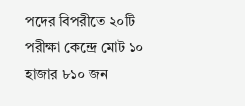পদের বিপরীতে ২০টি পরীক্ষা কেন্দ্রে মোট ১০ হাজার ৮১০ জন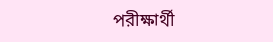পরীক্ষার্থী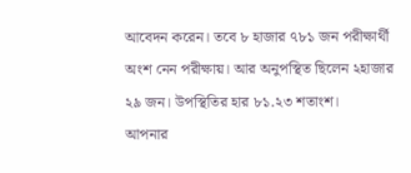আবেদন করেন। তবে ৮ হাজার ৭৮১ জন পরীক্ষার্থী অংশ নেন পরীক্ষায়। আর অনুপস্থিত ছিলেন ২হাজার ২৯ জন। উপস্থিতির হার ৮১.২৩ শতাংশ।
আপনার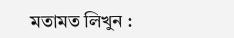মতামত লিখুন :